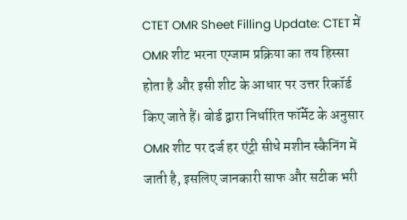CTET OMR Sheet Filling Update: CTET में OMR शीट भरना एग्जाम प्रक्रिया का तय हिस्सा होता है और इसी शीट के आधार पर उत्तर रिकॉर्ड किए जाते हैं। बोर्ड द्वारा निर्धारित फॉर्मेट के अनुसार OMR शीट पर दर्ज हर एंट्री सीधे मशीन स्कैनिंग में जाती है, इसलिए जानकारी साफ और सटीक भरी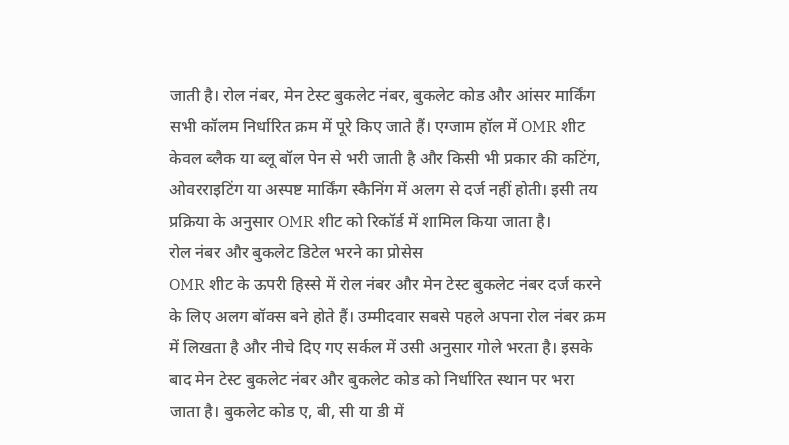जाती है। रोल नंबर, मेन टेस्ट बुकलेट नंबर, बुकलेट कोड और आंसर मार्किंग सभी कॉलम निर्धारित क्रम में पूरे किए जाते हैं। एग्जाम हॉल में OMR शीट केवल ब्लैक या ब्लू बॉल पेन से भरी जाती है और किसी भी प्रकार की कटिंग, ओवरराइटिंग या अस्पष्ट मार्किंग स्कैनिंग में अलग से दर्ज नहीं होती। इसी तय प्रक्रिया के अनुसार OMR शीट को रिकॉर्ड में शामिल किया जाता है।
रोल नंबर और बुकलेट डिटेल भरने का प्रोसेस
OMR शीट के ऊपरी हिस्से में रोल नंबर और मेन टेस्ट बुकलेट नंबर दर्ज करने के लिए अलग बॉक्स बने होते हैं। उम्मीदवार सबसे पहले अपना रोल नंबर क्रम में लिखता है और नीचे दिए गए सर्कल में उसी अनुसार गोले भरता है। इसके बाद मेन टेस्ट बुकलेट नंबर और बुकलेट कोड को निर्धारित स्थान पर भरा जाता है। बुकलेट कोड ए, बी, सी या डी में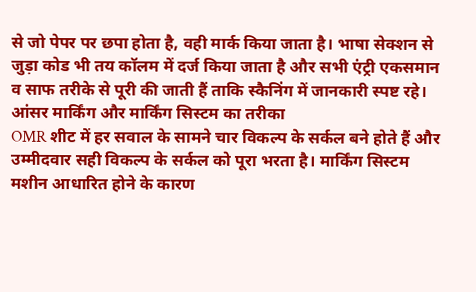से जो पेपर पर छपा होता है, वही मार्क किया जाता है। भाषा सेक्शन से जुड़ा कोड भी तय कॉलम में दर्ज किया जाता है और सभी एंट्री एकसमान व साफ तरीके से पूरी की जाती हैं ताकि स्कैनिंग में जानकारी स्पष्ट रहे।
आंसर मार्किंग और मार्किंग सिस्टम का तरीका
OMR शीट में हर सवाल के सामने चार विकल्प के सर्कल बने होते हैं और उम्मीदवार सही विकल्प के सर्कल को पूरा भरता है। मार्किंग सिस्टम मशीन आधारित होने के कारण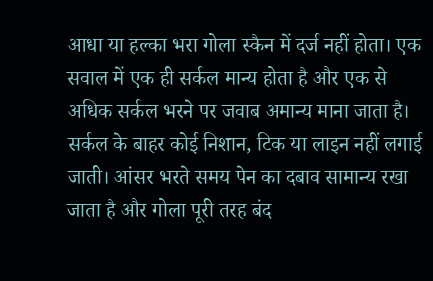आधा या हल्का भरा गोला स्कैन में दर्ज नहीं होता। एक सवाल में एक ही सर्कल मान्य होता है और एक से अधिक सर्कल भरने पर जवाब अमान्य माना जाता है। सर्कल के बाहर कोई निशान, टिक या लाइन नहीं लगाई जाती। आंसर भरते समय पेन का दबाव सामान्य रखा जाता है और गोला पूरी तरह बंद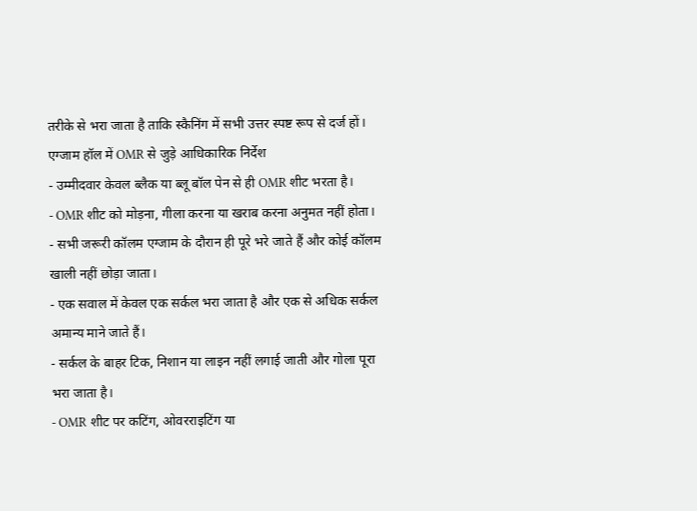तरीके से भरा जाता है ताकि स्कैनिंग में सभी उत्तर स्पष्ट रूप से दर्ज हों।
एग्जाम हॉल में OMR से जुड़े आधिकारिक निर्देश
- उम्मीदवार केवल ब्लैक या ब्लू बॉल पेन से ही OMR शीट भरता है।
- OMR शीट को मोड़ना, गीला करना या खराब करना अनुमत नहीं होता।
- सभी जरूरी कॉलम एग्जाम के दौरान ही पूरे भरे जाते हैं और कोई कॉलम खाली नहीं छोड़ा जाता।
- एक सवाल में केवल एक सर्कल भरा जाता है और एक से अधिक सर्कल अमान्य माने जाते हैं।
- सर्कल के बाहर टिक, निशान या लाइन नहीं लगाई जाती और गोला पूरा भरा जाता है।
- OMR शीट पर कटिंग, ओवरराइटिंग या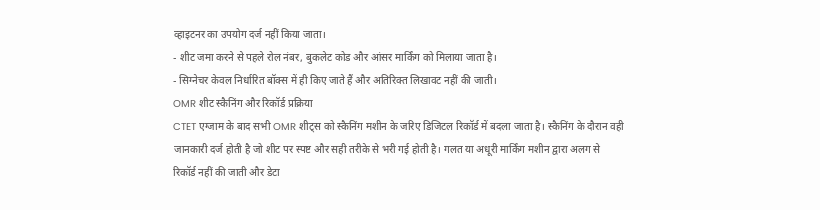व्हाइटनर का उपयोग दर्ज नहीं किया जाता।
- शीट जमा करने से पहले रोल नंबर, बुकलेट कोड और आंसर मार्किंग को मिलाया जाता है।
- सिग्नेचर केवल निर्धारित बॉक्स में ही किए जाते हैं और अतिरिक्त लिखावट नहीं की जाती।
OMR शीट स्कैनिंग और रिकॉर्ड प्रक्रिया
CTET एग्जाम के बाद सभी OMR शीट्स को स्कैनिंग मशीन के जरिए डिजिटल रिकॉर्ड में बदला जाता है। स्कैनिंग के दौरान वही जानकारी दर्ज होती है जो शीट पर स्पष्ट और सही तरीके से भरी गई होती है। गलत या अधूरी मार्किंग मशीन द्वारा अलग से रिकॉर्ड नहीं की जाती और डेटा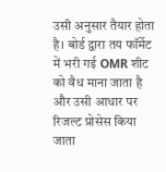उसी अनुसार तैयार होता है। बोर्ड द्वारा तय फॉर्मेट में भरी गई OMR शीट को वैध माना जाता है और उसी आधार पर रिजल्ट प्रोसेस किया जाता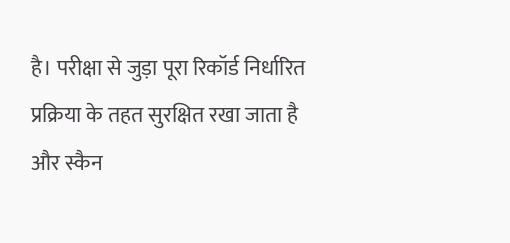है। परीक्षा से जुड़ा पूरा रिकॉर्ड निर्धारित प्रक्रिया के तहत सुरक्षित रखा जाता है और स्कैन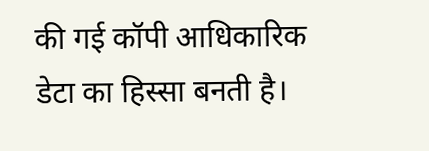की गई कॉपी आधिकारिक डेटा का हिस्सा बनती है।